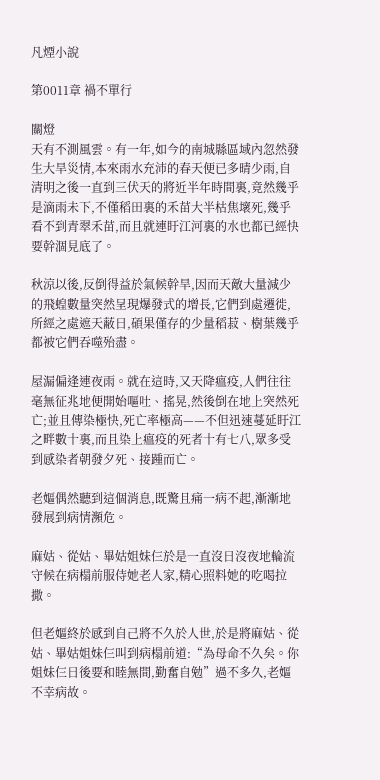凡煙小說

第0011章 禍不單行

關燈
天有不測風雲。有一年,如今的南城縣區域內忽然發生大旱災情,本來雨水充沛的春天便已多晴少雨,自清明之後一直到三伏天的將近半年時間裏,竟然幾乎是滴雨未下,不僅稻田裏的禾苗大半枯焦壞死,幾乎看不到青翠禾苗,而且就連盱江河裏的水也都已經快要幹涸見底了。

秋涼以後,反倒得益於氣候幹旱,因而天敵大量減少的飛蝗數量突然呈現爆發式的增長,它們到處遷徙,所經之處遮天蔽日,碩果僅存的少量稻菽、樹葉幾乎都被它們吞噬殆盡。

屋漏偏逢連夜雨。就在這時,又天降瘟疫,人們往往毫無征兆地便開始嘔吐、搖晃,然後倒在地上突然死亡;並且傳染極快,死亡率極高——不但迅速蔓延盱江之畔數十裏,而且染上瘟疫的死者十有七八,眾多受到感染者朝發夕死、接踵而亡。

老嫗偶然聽到這個消息,既驚且痛一病不起,漸漸地發展到病情瀕危。

麻姑、從姑、畢姑姐妹仨於是一直沒日沒夜地輪流守候在病榻前服侍她老人家,精心照料她的吃喝拉撒。

但老嫗終於感到自己將不久於人世,於是將麻姑、從姑、畢姑姐妹仨叫到病榻前道:“為母命不久矣。你姐妹仨日後要和睦無間,勤奮自勉”過不多久,老嫗不幸病故。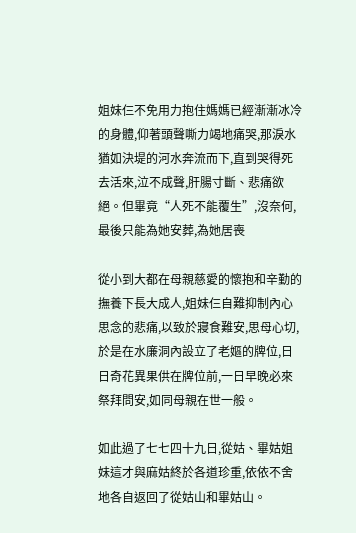姐妹仨不免用力抱住媽媽已經漸漸冰冷的身體,仰著頭聲嘶力竭地痛哭,那淚水猶如決堤的河水奔流而下,直到哭得死去活來,泣不成聲,肝腸寸斷、悲痛欲絕。但畢竟“人死不能覆生”,沒奈何,最後只能為她安葬,為她居喪

從小到大都在母親慈愛的懷抱和辛勤的撫養下長大成人,姐妹仨自難抑制內心思念的悲痛,以致於寢食難安,思母心切,於是在水廉洞內設立了老嫗的牌位,日日奇花異果供在牌位前,一日早晚必來祭拜問安,如同母親在世一般。

如此過了七七四十九日,從姑、畢姑姐妹這才與麻姑終於各道珍重,依依不舍地各自返回了從姑山和畢姑山。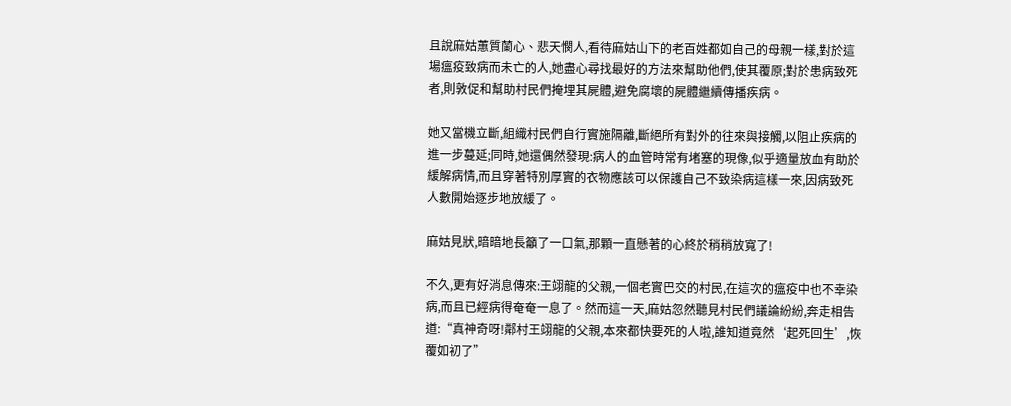且說麻姑蕙質蘭心、悲天憫人,看待麻姑山下的老百姓都如自己的母親一樣,對於這場瘟疫致病而未亡的人,她盡心尋找最好的方法來幫助他們,使其覆原;對於患病致死者,則敦促和幫助村民們掩埋其屍體,避免腐壞的屍體繼續傳播疾病。

她又當機立斷,組織村民們自行實施隔離,斷絕所有對外的往來與接觸,以阻止疾病的進一步蔓延;同時,她還偶然發現:病人的血管時常有堵塞的現像,似乎適量放血有助於緩解病情,而且穿著特別厚實的衣物應該可以保護自己不致染病這樣一來,因病致死人數開始逐步地放緩了。

麻姑見狀,暗暗地長籲了一口氣,那顆一直懸著的心終於稍稍放寬了!

不久,更有好消息傳來:王翊龍的父親,一個老實巴交的村民,在這次的瘟疫中也不幸染病,而且已經病得奄奄一息了。然而這一天,麻姑忽然聽見村民們議論紛紛,奔走相告道:“真神奇呀!鄰村王翊龍的父親,本來都快要死的人啦,誰知道竟然‘起死回生’,恢覆如初了”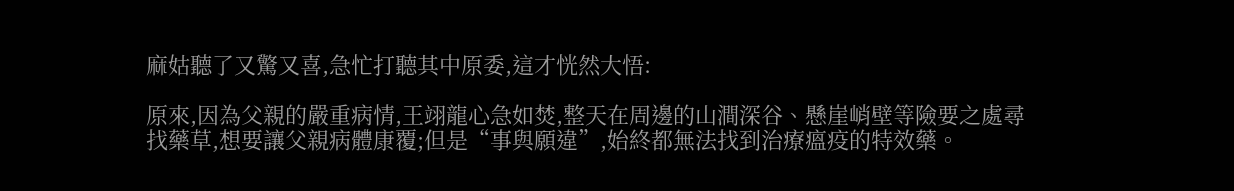麻姑聽了又驚又喜,急忙打聽其中原委,這才恍然大悟:

原來,因為父親的嚴重病情,王翊龍心急如焚,整天在周邊的山澗深谷、懸崖峭壁等險要之處尋找藥草,想要讓父親病體康覆;但是“事與願違”,始終都無法找到治療瘟疫的特效藥。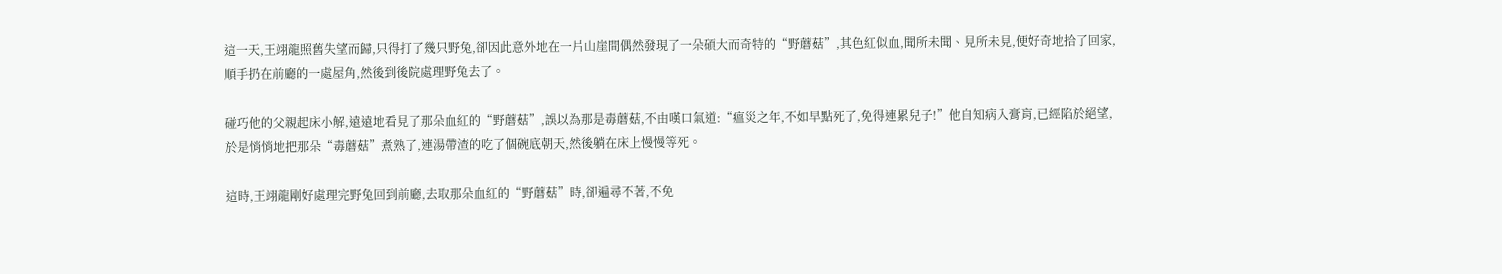這一天,王翊龍照舊失望而歸,只得打了幾只野兔,卻因此意外地在一片山崖間偶然發現了一朵碩大而奇特的“野蘑菇”,其色紅似血,聞所未聞、見所未見,便好奇地拾了回家,順手扔在前廳的一處屋角,然後到後院處理野兔去了。

碰巧他的父親起床小解,遠遠地看見了那朵血紅的“野蘑菇”,誤以為那是毒蘑菇,不由嘆口氣道:“瘟災之年,不如早點死了,免得連累兒子!”他自知病入膏肓,已經陷於絕望,於是悄悄地把那朵“毒蘑菇”煮熟了,連湯帶渣的吃了個碗底朝天,然後躺在床上慢慢等死。

這時,王翊龍剛好處理完野兔回到前廳,去取那朵血紅的“野蘑菇”時,卻遍尋不著,不免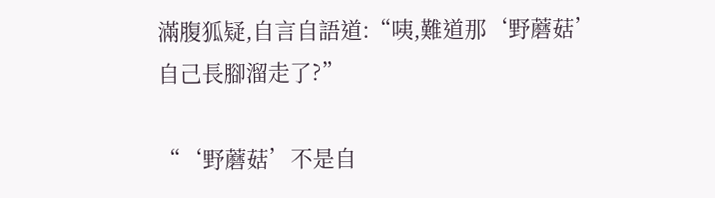滿腹狐疑,自言自語道:“咦,難道那‘野蘑菇’自己長腳溜走了?”

“‘野蘑菇’不是自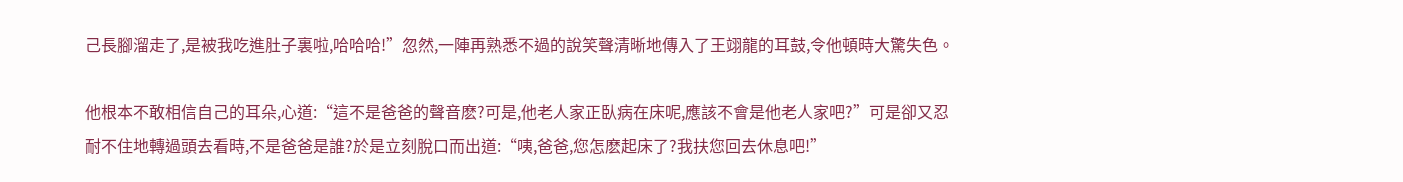己長腳溜走了,是被我吃進肚子裏啦,哈哈哈!”忽然,一陣再熟悉不過的說笑聲清晰地傳入了王翊龍的耳鼓,令他頓時大驚失色。

他根本不敢相信自己的耳朵,心道:“這不是爸爸的聲音麽?可是,他老人家正臥病在床呢,應該不會是他老人家吧?”可是卻又忍耐不住地轉過頭去看時,不是爸爸是誰?於是立刻脫口而出道:“咦,爸爸,您怎麽起床了?我扶您回去休息吧!”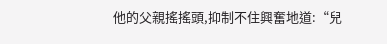他的父親搖搖頭,抑制不住興奮地道:“兒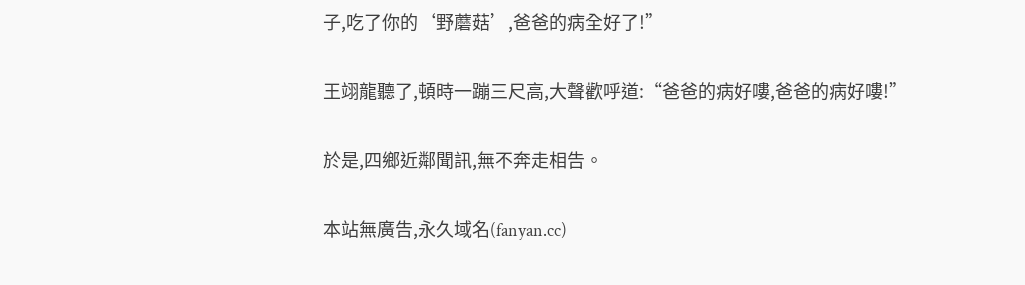子,吃了你的‘野蘑菇’,爸爸的病全好了!”

王翊龍聽了,頓時一蹦三尺高,大聲歡呼道:“爸爸的病好嘍,爸爸的病好嘍!”

於是,四鄉近鄰聞訊,無不奔走相告。

本站無廣告,永久域名(fanyan.cc)